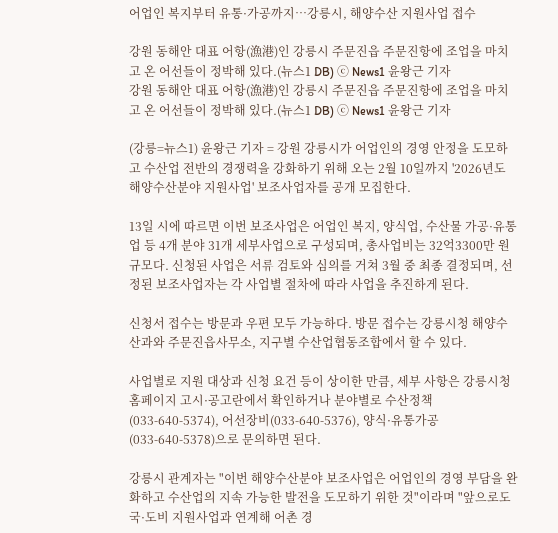어업인 복지부터 유통·가공까지…강릉시, 해양수산 지원사업 접수

강원 동해안 대표 어항(漁港)인 강릉시 주문진읍 주문진항에 조업을 마치고 온 어선들이 정박해 있다.(뉴스1 DB) ⓒ News1 윤왕근 기자
강원 동해안 대표 어항(漁港)인 강릉시 주문진읍 주문진항에 조업을 마치고 온 어선들이 정박해 있다.(뉴스1 DB) ⓒ News1 윤왕근 기자

(강릉=뉴스1) 윤왕근 기자 = 강원 강릉시가 어업인의 경영 안정을 도모하고 수산업 전반의 경쟁력을 강화하기 위해 오는 2월 10일까지 '2026년도 해양수산분야 지원사업' 보조사업자를 공개 모집한다.

13일 시에 따르면 이번 보조사업은 어업인 복지, 양식업, 수산물 가공·유통업 등 4개 분야 31개 세부사업으로 구성되며, 총사업비는 32억3300만 원 규모다. 신청된 사업은 서류 검토와 심의를 거쳐 3월 중 최종 결정되며, 선정된 보조사업자는 각 사업별 절차에 따라 사업을 추진하게 된다.

신청서 접수는 방문과 우편 모두 가능하다. 방문 접수는 강릉시청 해양수산과와 주문진읍사무소, 지구별 수산업협동조합에서 할 수 있다.

사업별로 지원 대상과 신청 요건 등이 상이한 만큼, 세부 사항은 강릉시청 홈페이지 고시·공고란에서 확인하거나 분야별로 수산정책(033-640-5374), 어선장비(033-640-5376), 양식·유통가공(033-640-5378)으로 문의하면 된다.

강릉시 관계자는 "이번 해양수산분야 보조사업은 어업인의 경영 부담을 완화하고 수산업의 지속 가능한 발전을 도모하기 위한 것"이라며 "앞으로도 국·도비 지원사업과 연계해 어촌 경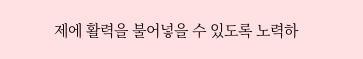제에 활력을 불어넣을 수 있도록 노력하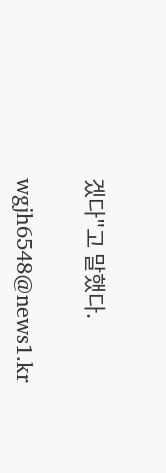겠다"고 말했다.

wgjh6548@news1.kr